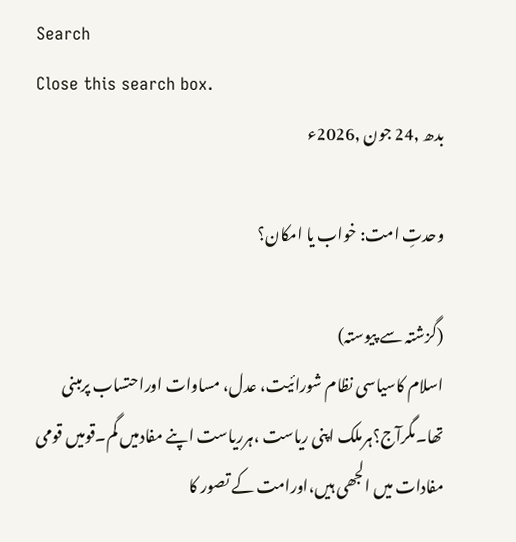Search
Close this search box.
بدھ ,24 جون ,2026ء

وحدتِ امت: خواب یا امکان؟

(گزشتہ سے پیوستہ)
اسلام کاسیاسی نظام شورائیت، عدل، مساوات اوراحتساب پرمبنی تھا۔مگرآج؟ہرملک اپنی ریاست ،ہرریاست اپنے مفادمیں گم۔قومیں قومی مفادات میں الجھی ہیں،اورامت کے تصور کا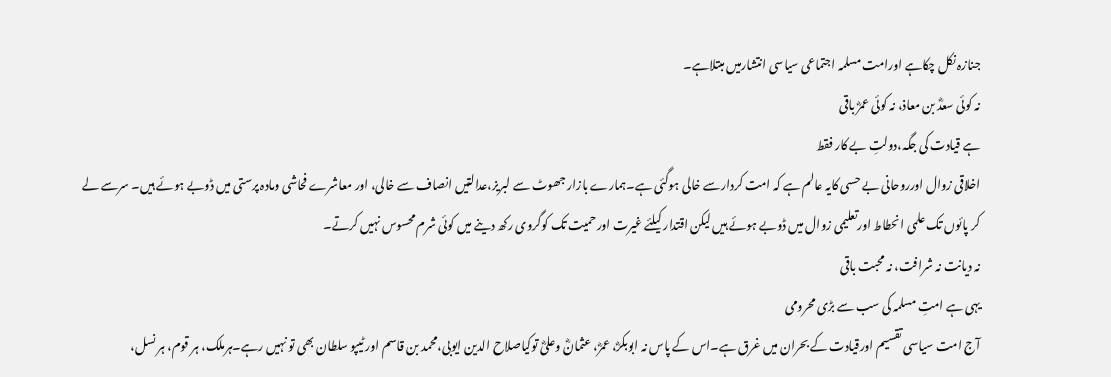جنازہ نکل چکاہے اورامت مسلمہ اجتماعی سیاسی انتشارمیں مبتلاہے۔
نہ کوئی سعدؓ بن معاذ، نہ کوئی عمرؓ باقی
ہے قیادت کی جگہ،دولتِ بے کار فقط
اخلاقی زوال اورروحانی بے حسی کایہ عالم ہے کہ امت کردارسے خالی ہوگئی ہے۔ہمارے بازار جھوٹ سے لبریز،عدالتیں انصاف سے خالی، اور معاشرے فحاشی ومادہ پرستی میں ڈوبے ہوئے ہیں۔ سرسے لے کر پائوں تک علمی انحطاط اورتعلیمی زوال میں ڈوبے ہوئے ہیں لیکن اقتدار کیلئے غیرت اورحمیت تک کوگروی رکھ دینے میں کوئی شرم محسوس نہیں کرتے۔
نہ دیانت نہ شرافت، نہ محبت باقی
یہی ہے امتِ مسلمہ کی سب سے بڑی محرومی
آج امت سیاسی تقسیم اورقیادت کے بحران میں غرق ہے۔اس کے پاس نہ ابوبکرؓ، عمرؓ، عثمانؓ وعلیؓ توکیاصلاح الدین ایوبی،محمد بن قاسم اور ٹیپو سلطان بھی تو نہیں رہے۔ہرملک، ہر قوم، ہر نسل،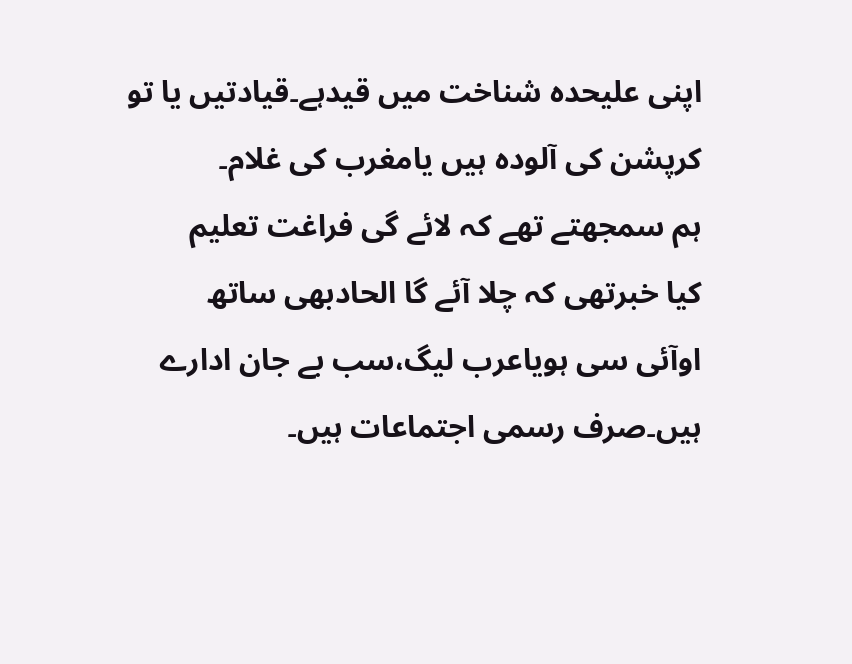اپنی علیحدہ شناخت میں قیدہے۔قیادتیں یا تو کرپشن کی آلودہ ہیں یامغرب کی غلام۔
ہم سمجھتے تھے کہ لائے گی فراغت تعلیم
کیا خبرتھی کہ چلا آئے گا الحادبھی ساتھ
اوآئی سی ہویاعرب لیگ،سب بے جان ادارے ہیں۔صرف رسمی اجتماعات ہیں۔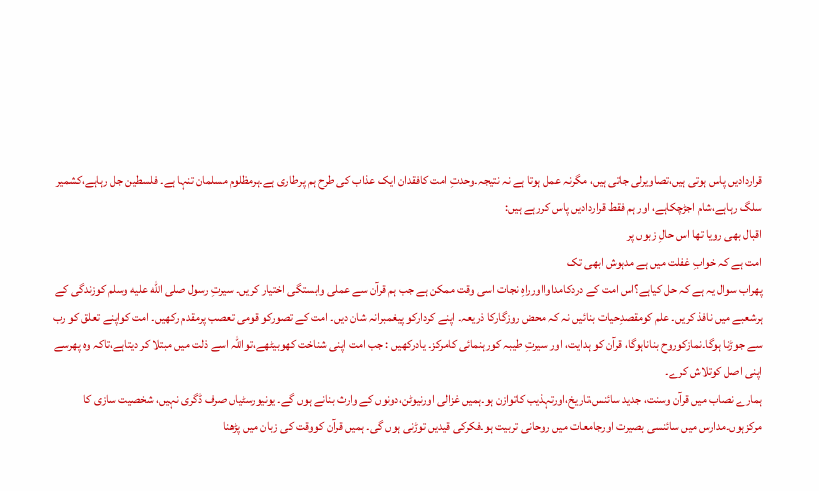قراردادیں پاس ہوتی ہیں،تصاویرلی جاتی ہیں، مگرنہ عمل ہوتا ہے نہ نتیجہ۔وحدتِ امت کافقدان ایک عذاب کی طرح ہم پرطاری ہے۔ہرمظلوم مسلمان تنہا ہے۔ فلسطین جل رہاہے،کشمیر سلگ رہاہے،شام اجڑچکاہے، اور ہم فقط قراردادیں پاس کررہے ہیں:
اقبال بھی رویا تھا اس حالِ زبوں پر
امت ہے کہ خوابِ غفلت میں ہے مدہوش ابھی تک
پھراب سوال یہ ہے کہ حل کیاہے؟اس امت کے دردکامداوااورراہِ نجات اسی وقت ممکن ہے جب ہم قرآن سے عملی وابستگی اختیار کریں۔ سیرتِ رسول صلى الله عليه وسلم کوزندگی کے ہرشعبے میں نافذ کریں۔ علم کومقصدِحیات بنائیں نہ کہ محض روزگارکا ذریعہ۔ اپنے کردارکو پیغمبرانہ شان دیں۔ امت کے تصورکو قومی تعصب پرمقدم رکھیں۔ امت کواپنے تعلق کو رب سے جوڑنا ہوگا۔نمازکوروح بناناہوگا، قرآن کو ہدایت، اور سیرتِ طیبہ کورہنمائی کامرکز۔ یادرکھیں : جب امت اپنی شناخت کھوبیٹھے،تواللہ اسے ذلت میں مبتلا کر دیتاہے،تاکہ وہ پھرسے اپنی اصل کوتلاش کرے۔
ہمارے نصاب میں قرآن وسنت، جدید سائنس،تاریخ،اورتہذیب کاتوازن ہو۔ہمیں غزالی اورنیوٹن،دونوں کے وارث بنانے ہوں گے۔ یونیورسٹیاں صرف ڈگری نہیں، شخصیت سازی کا مرکزہوں۔مدارس میں سائنسی بصیرت اورجامعات میں روحانی تربیت ہو۔فکرکی قیدیں توڑنی ہوں گی۔ ہمیں قرآن کووقت کی زبان میں پڑھنا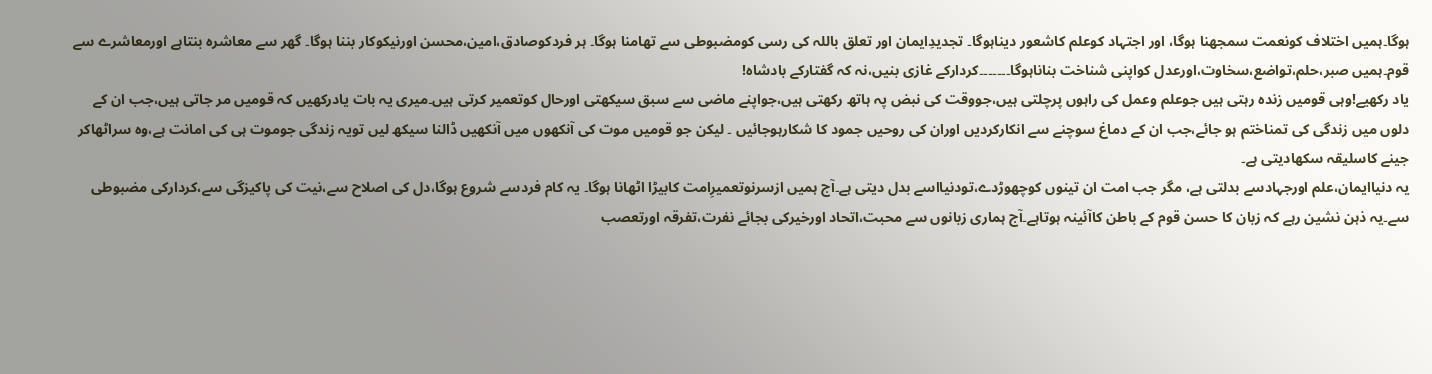ہوگا۔ہمیں اختلاف کونعمت سمجھنا ہوگا، اور اجتہاد کوعلم کاشعور دیناہوگا۔ تجدیدِایمان اور تعلق باللہ کی رسی کومضبوطی سے تھامنا ہوگا۔ ہر فردکوصادق،امین،محسن اورنیکوکار بننا ہوگا۔ گھر سے معاشرہ بنتاہے اورمعاشرے سے قوم۔ہمیں صبر،حلم،تواضع،سخاوت،اورعدل کواپنی شناخت بناناہوگا۔۔۔۔۔۔۔کردارکے غازی بنیں،نہ کہ گفتارکے بادشاہ!
یاد رکھیے!وہی قومیں زندہ رہتی ہیں جوعلم وعمل کی راہوں پرچلتی ہیں،جووقت کی نبض پہ ہاتھ رکھتی ہیں،جواپنے ماضی سے سبق سیکھتی اورحال کوتعمیر کرتی ہیں۔میری یہ بات یادرکھیں کہ قومیں مر جاتی ہیں،جب ان کے دلوں میں زندگی کی تمناختم ہو جائے،جب ان کے دماغ سوچنے سے انکارکردیں اوران کی روحیں جمود کا شکارہوجائیں ۔ لیکن جو قومیں موت کی آنکھوں میں آنکھیں ڈالنا سیکھ لیں تویہ زندگی جوموت ہی کی امانت ہے،وہ سراٹھاکر جینے کاسلیقہ سکھادیتی ہے۔
یہ دنیاایمان،علم اورجہادسے بدلتی ہے، مگر جب امت ان تینوں کوچھوڑدے،تودنیااسے بدل دیتی ہے۔آج ہمیں ازسرنوتعمیرِامت کابیڑا اٹھانا ہوگا۔ یہ کام فردسے شروع ہوگا،دل کی اصلاح سے،نیت کی پاکیزگی سے،کردارکی مضبوطی سے۔یہ ذہن نشین رہے کہ زبان کا حسن قوم کے باطن کاآئینہ ہوتاہے۔آج ہماری زبانوں سے محبت،اتحاد اورخیرکی بجائے نفرت،تفرقہ اورتعصب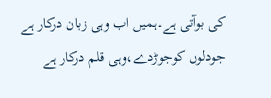کی بوآتی ہے۔ہمیں اب وہی زبان درکار ہے جودلوں کوجوڑدے،وہی قلم درکار ہے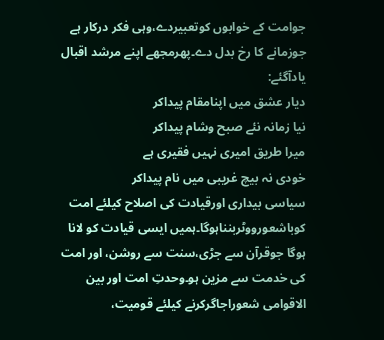جوامت کے خوابوں کوتعبیردے،وہی فکر درکار ہے جوزمانے کا رخ بدل دے۔پھرمجھے اپنے مرشد اقبال یادآگئے:
دیار عشق میں اپنامقام پیداکر
نیا زمانہ نئے صبح وشام پیداکر
میرا طریق امیری نہیں فقیری ہے
خودی نہ بیچ غریبی میں نام پیداکر
سیاسی بیداری اورقیادت کی اصلاح کیلئے امت کوباشعورووٹربنناہوگا۔ہمیں ایسی قیادت کو لانا ہوگا جوقرآن سے جڑی،سنت سے روشن، اور امت کی خدمت سے مزین ہو۔وحدتِ امت اور بین الاقوامی شعوراجاگرکرنے کیلئے قومیت،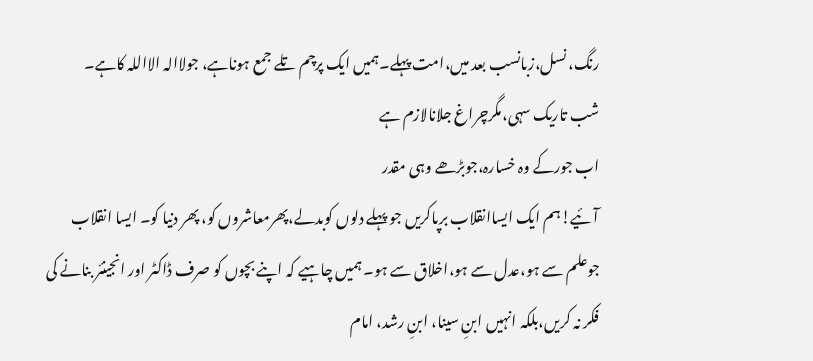رنگ، نسل،زبانسب بعد میں،امت پہلے۔ہمیں ایک پرچم تلے جمع ہوناہے، جولاالہ الااللہ کاہے۔
شب تاریک سہی،مگرچراغ جلانالازم ہے
اب جورکے وہ خسارہ،جوبڑھے وہی مقدر
آئیے!ہم ایک ایساانقلاب برپاکریں جو پہلے دلوں کوبدلے،پھرمعاشروں کو، پھر دنیا کو۔ ایسا انقلاب جوعلم سے ہو،عدل سے ہو،اخلاق سے ہو۔ ہمیں چاہیے کہ اپنے بچوں کو صرف ڈاکٹر اور انجینئر بنانے کی فکر نہ کریں،بلکہ انہیں ابنِ سینا، ابنِ رشد، امام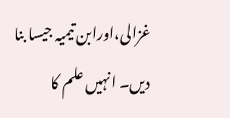غزالی،اورابن تیمیہ جیسا بنا دیں۔ انہیں علم کا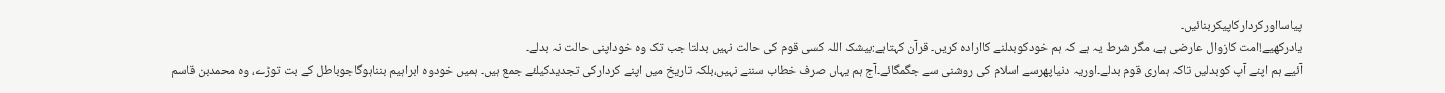پیاسااورکردارکاپیکربنائیں۔
یادرکھیے!امت کازوال عارضی ہے، مگر شرط یہ ہے کہ ہم خودکوبدلنے کاارادہ کریں۔ قرآن کہتاہے:بیشک اللہ کسی قوم کی حالت نہیں بدلتا جب تک وہ خوداپنی حالت نہ بدلے۔
آئیے ہم اپنے آپ کوبدلیں تاکہ ہماری قوم بدلے۔اوریہ دنیاپھرسے اسلام کی روشنی سے جگمگائے۔آج ہم یہاں صرف خطاب سننے نہیں،بلکہ تاریخ میں اپنے کردارکی تجدیدکیلئے جمع ہیں۔ ہمیں خودوہ ابراہیم بنناہوگاجوباطل کے بت توڑے، وہ محمدبن قاسم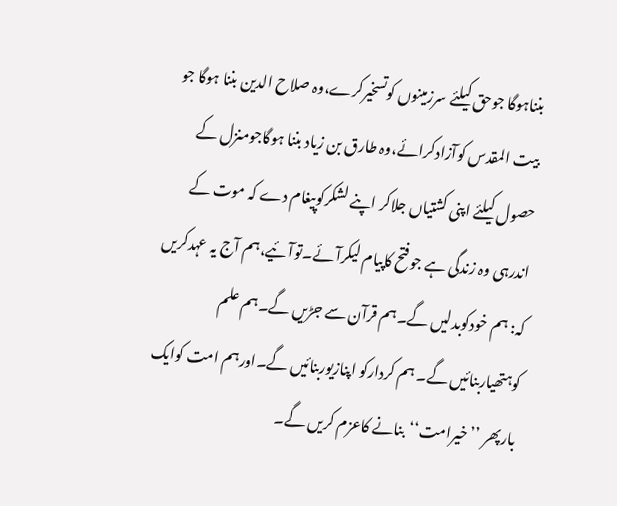بنناہوگا جوحق کیلئے سرزمینوں کوتسخیرکرے،وہ صلاح الدین بننا ہوگا جو بیت المقدس کوآزادکرائے،وہ طارق بن زیاد بننا ہوگاجومنزل کے حصول کیلئے اپنی کشتیاں جلاکر اپنے لشکرکوپیغام دے کہ موت کے اندرہی وہ زندگی ہے جوفتح کاپیام لیکرآئے۔توآئیے،ہم آج یہ عہدکریں کہ: ہم خودکوبدلیں گے۔ہم قرآن سے جڑیں گے۔ہم علم کوہتھیاربنائیں گے۔ ہم کردارکو اپنازیوربنائیں گے۔اورہم امت کوایک بارپھر ’’خیرامت‘‘بنانے کاعزم کریں گے۔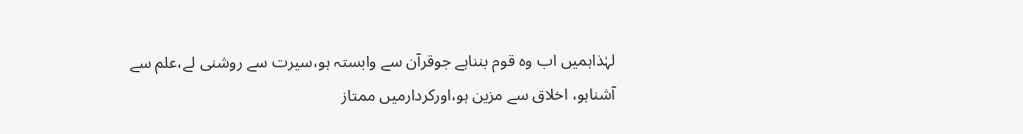لہٰذاہمیں اب وہ قوم بنناہے جوقرآن سے وابستہ ہو،سیرت سے روشنی لے،علم سے آشناہو، اخلاق سے مزین ہو،اورکردارمیں ممتاز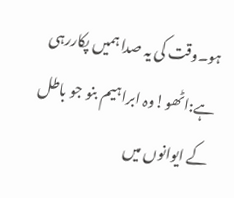ہو۔وقت کی یہ صدا ہمیں پکاررہی ہے:اٹھو!وہ ابراہیم بنو جو باطل کے ایوانوں میں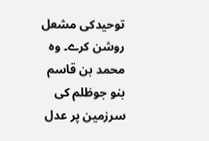توحیدکی مشعل روشن کرے۔ وہ محمد بن قاسم بنو جوظلم کی سرزمین پر عدل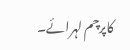کاپرچم لہرائے۔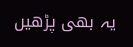یہ بھی پڑھیں